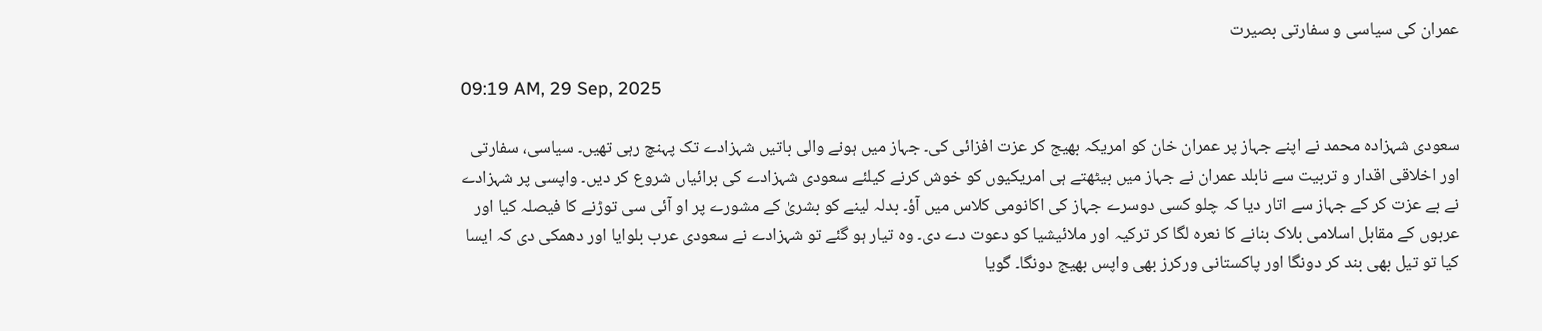عمران کی سیاسی و سفارتی بصیرت

09:19 AM, 29 Sep, 2025

سعودی شہزادہ محمد نے اپنے جہاز پر عمران خان کو امریکہ بھیج کر عزت افزائی کی۔ جہاز میں ہونے والی باتیں شہزادے تک پہنچ رہی تھیں۔ سیاسی، سفارتی اور اخلاقی اقدار و تربیت سے نابلد عمران نے جہاز میں بیٹھتے ہی امریکیوں کو خوش کرنے کیلئے سعودی شہزادے کی برائیاں شروع کر دیں۔ واپسی پر شہزادے نے بے عزت کر کے جہاز سے اتار دیا کہ چلو کسی دوسرے جہاز کی اکانومی کلاس میں آؤ۔ بدلہ لینے کو بشریٰ کے مشورے پر او آئی سی توڑنے کا فیصلہ کیا اور عربوں کے مقابل اسلامی بلاک بنانے کا نعرہ لگا کر ترکیہ اور ملائیشیا کو دعوت دے دی۔ وہ تیار ہو گئے تو شہزادے نے سعودی عرب بلوایا اور دھمکی دی کہ ایسا کیا تو تیل بھی بند کر دونگا اور پاکستانی ورکرز بھی واپس بھیج دونگا۔ گویا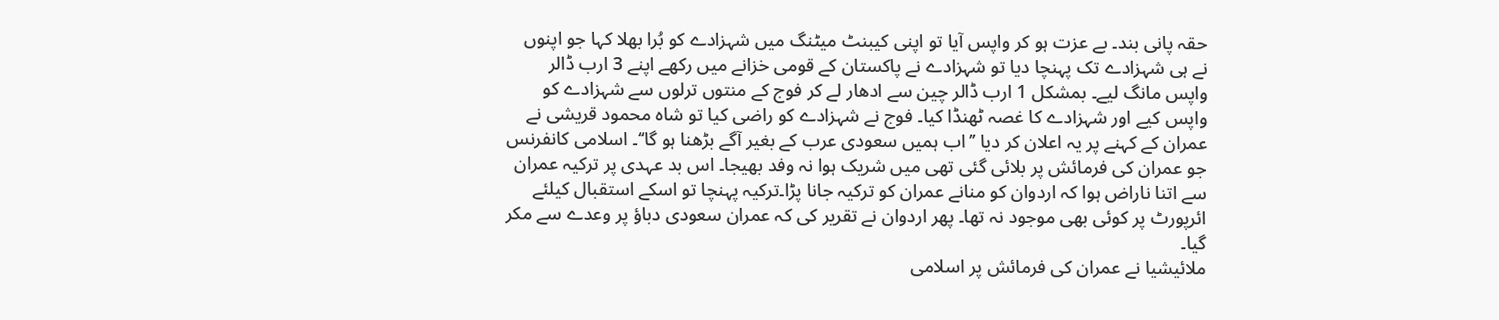حقہ پانی بند۔ بے عزت ہو کر واپس آیا تو اپنی کیبنٹ میٹنگ میں شہزادے کو بُرا بھلا کہا جو اپنوں نے ہی شہزادے تک پہنچا دیا تو شہزادے نے پاکستان کے قومی خزانے میں رکھے اپنے 3 ارب ڈالر واپس مانگ لیے۔ بمشکل 1 ارب ڈالر چین سے ادھار لے کر فوج کے منتوں ترلوں سے شہزادے کو واپس کیے اور شہزادے کا غصہ ٹھنڈا کیا۔ فوج نے شہزادے کو راضی کیا تو شاہ محمود قریشی نے عمران کے کہنے پر یہ اعلان کر دیا ’’اب ہمیں سعودی عرب کے بغیر آگے بڑھنا ہو گا‘‘۔ اسلامی کانفرنس جو عمران کی فرمائش پر بلائی گئی تھی میں شریک ہوا نہ وفد بھیجا۔ اس بد عہدی پر ترکیہ عمران سے اتنا ناراض ہوا کہ اردوان کو منانے عمران کو ترکیہ جانا پڑا۔ترکیہ پہنچا تو اسکے استقبال کیلئے ائرپورٹ پر کوئی بھی موجود نہ تھا۔ پھر اردوان نے تقریر کی کہ عمران سعودی دباؤ پر وعدے سے مکر گیا۔
ملائیشیا نے عمران کی فرمائش پر اسلامی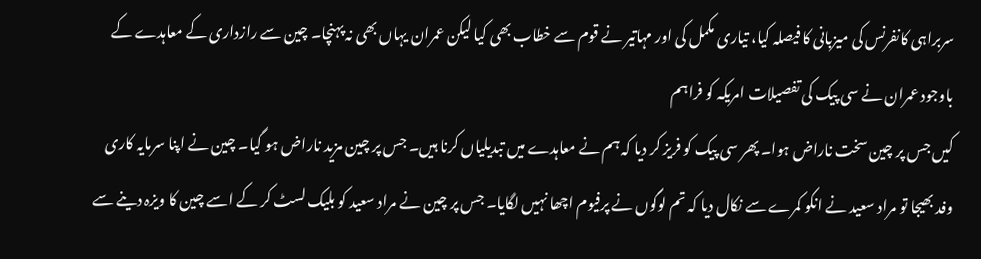سربراہی کانفرنس کی میزبانی کا فیصلہ کیا، تیاری مکمل کی اور مہاتیر نے قوم سے خطاب بھی کیا لیکن عمران یہاں بھی نہ پہنچا۔ چین سے رازداری کے معاہدے کے باوجود عمران نے سی پیک کی تفصیلات امریکہ کو فراہم
کیں جس پر چین سخت ناراض ہوا۔ پھر سی پیک کو فریز کر دیا کہ ہم نے معاہدے میں تبدیلیاں کرنا ہیں۔ جس پر چین مزید ناراض ہو گیا۔ چین نے اپنا سرمایہ کاری وفد بھیجا تو مراد سعید نے انکو کمرے سے نکال دیا کہ تم لوگوں نے پرفیوم اچھا نہیں لگایا۔ جس پر چین نے مراد سعید کو بلیک لسٹ کر کے اسے چین کا ویزہ دینے سے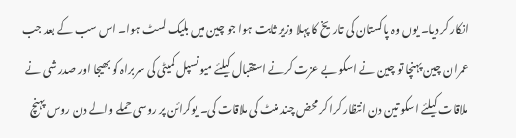انکار کر دیا۔ یوں وہ پاکستان کی تاریخ کا پہلا وزیر ثابت ہوا جو چین میں بلیک لسٹ ہوا۔ اس سب کے بعد جب عمران چین پہنچا تو چین نے اسکو بے عزت کرنے استقبال کیلئے میونسپل کمیٹی کی سربراہ کو بھیجا اور صدر شی نے ملاقات کیلئے اسکو تین دن انتظار کرا کر محض چند منٹ کی ملاقات کی۔ یوکرائن پر روسی حملے والے دن روس پہنچ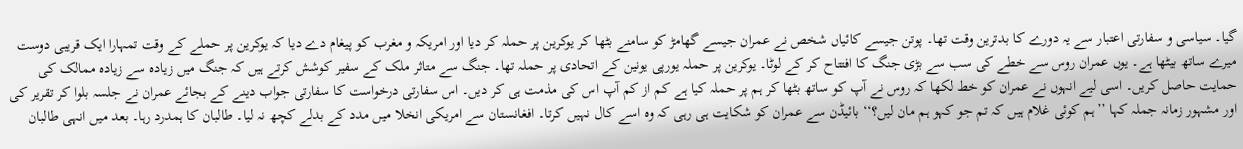گیا۔ سیاسی و سفارتی اعتبار سے یہ دورے کا بدترین وقت تھا۔ پوتن جیسے کائیاں شخص نے عمران جیسے گھامڑ کو سامنے بٹھا کر یوکرین پر حملہ کر دیا اور امریکہ و مغرب کو پیغام دے دیا کہ یوکرین پر حملے کے وقت تمہارا ایک قریبی دوست میرے ساتھ بیٹھا ہے۔ یوں عمران روس سے خطے کی سب سے بڑی جنگ کا افتتاح کر کے لوٹا۔ یوکرین پر حملہ یورپی یونین کے اتحادی پر حملہ تھا۔ جنگ سے متاثر ملک کے سفیر کوشش کرتے ہیں کہ جنگ میں زیادہ سے زیادہ ممالک کی حمایت حاصل کریں۔ اسی لیے انہوں نے عمران کو خط لکھا کہ روس نے آپ کو ساتھ بٹھا کر ہم پر حملہ کیا ہے کم از کم آپ اس کی مذمت ہی کر دیں۔ اس سفارتی درخواست کا سفارتی جواب دینے کے بجائے عمران نے جلسہ بلوا کر تقریر کی اور مشہور زمانہ جملہ کہا ’’ہم کوئی غلام ہیں کہ تم جو کہو ہم مان لیں؟‘‘ بائیڈن سے عمران کو شکایت ہی رہی کہ وہ اسے کال نہیں کرتا۔ افغانستان سے امریکی انخلا میں مدد کے بدلے کچھ نہ لیا۔ طالبان کا ہمدرد رہا۔ بعد میں انہی طالبان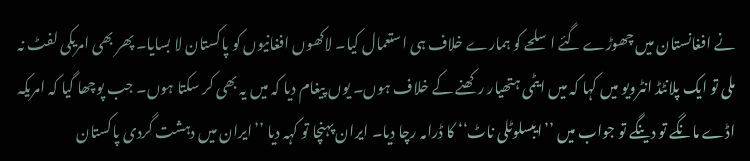نے افغانستان میں چھوڑے گئے اسلحے کو ہمارے خلاف ہی استعمال کیا۔ لاکھوں افغانیوں کو پاکستان لا بسایا۔ پھر بھی امریکی لفٹ نہ ملی تو ایک پلانٹڈ انٹرویو میں کہا کہ میں ایٹمی ہتھیار رکھنے کے خلاف ہوں۔ یوں پیغام دیا کہ میں یہ بھی کر سکتا ہوں۔ جب پوچھا گیا کہ امریکہ اڈے مانگے تو دینگے تو جواب میں ’’ایبسلوٹلی ناٹ‘‘ کا ڈرامہ رچا دیا۔ ایران پہنچا تو کہہ دیا ’’ایران میں دہشت گردی پاکستان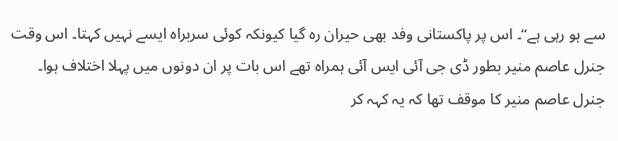سے ہو رہی ہے‘‘۔ اس پر پاکستانی وفد بھی حیران رہ گیا کیونکہ کوئی سربراہ ایسے نہیں کہتا۔ اس وقت جنرل عاصم منیر بطور ڈی جی آئی ایس آئی ہمراہ تھے اس بات پر ان دونوں میں پہلا اختلاف ہوا۔ جنرل عاصم منیر کا موقف تھا کہ یہ کہہ کر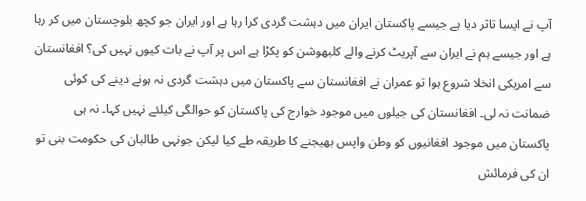آپ نے ایسا تاثر دیا ہے جیسے پاکستان ایران میں دہشت گردی کرا رہا ہے اور ایران جو کچھ بلوچستان میں کر رہا ہے اور جیسے ہم نے ایران سے آپریٹ کرنے والے کلبھوشن کو پکڑا ہے اس پر آپ نے بات کیوں نہیں کی؟ افغانستان سے امریکی انخلا شروع ہوا تو عمران نے افغانستان سے پاکستان میں دہشت گردی نہ ہونے دینے کی کوئی ضمانت نہ لی۔ افغانستان کی جیلوں میں موجود خوارج کی پاکستان کو حوالگی کیلئے نہیں کہا۔ نہ ہی پاکستان میں موجود افغانیوں کو وطن واپس بھیجنے کا طریقہ طے کیا لیکن جونہی طالبان کی حکومت بنی تو ان کی فرمائش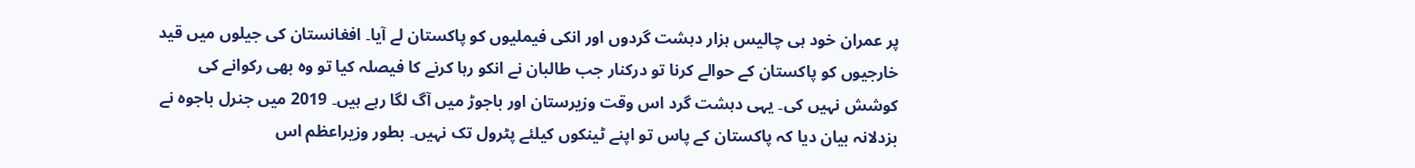پر عمران خود ہی چالیس ہزار دہشت گردوں اور انکی فیملیوں کو پاکستان لے آیا۔ افغانستان کی جیلوں میں قید خارجیوں کو پاکستان کے حوالے کرنا تو درکنار جب طالبان نے انکو رہا کرنے کا فیصلہ کیا تو وہ بھی رکوانے کی کوشش نہیں کی۔ یہی دہشت گرد اس وقت وزیرستان اور باجوڑ میں آگ لگا رہے ہیں۔ 2019 میں جنرل باجوہ نے بزدلانہ بیان دیا کہ پاکستان کے پاس تو اپنے ٹینکوں کیلئے پٹرول تک نہیں۔ بطور وزیراعظم اس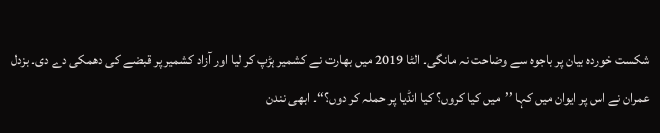شکست خوردہ بیان پر باجوہ سے وضاحت نہ مانگی۔ الٹا 2019 میں بھارت نے کشمیر ہڑپ کر لیا اور آزاد کشمیر پر قبضے کی دھمکی دے دی۔ بزدل عمران نے اس پر ایوان میں کہا ’’میں کیا کروں؟ کیا انڈیا پر حملہ کر دوں؟‘‘۔ ابھی نندن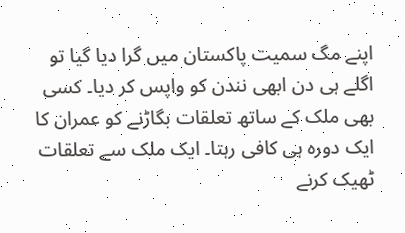اپنے مگ سمیت پاکستان میں گرا دیا گیا تو اگلے ہی دن ابھی نندن کو واپس کر دیا۔ کسی بھی ملک کے ساتھ تعلقات بگاڑنے کو عمران کا ایک دورہ ہی کافی رہتا۔ ایک ملک سے تعلقات ٹھیک کرنے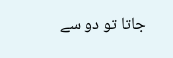جاتا تو دو سے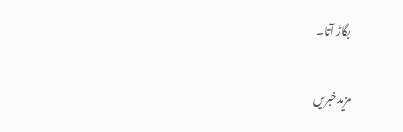بگاڑ آتا۔

مزیدخبریں